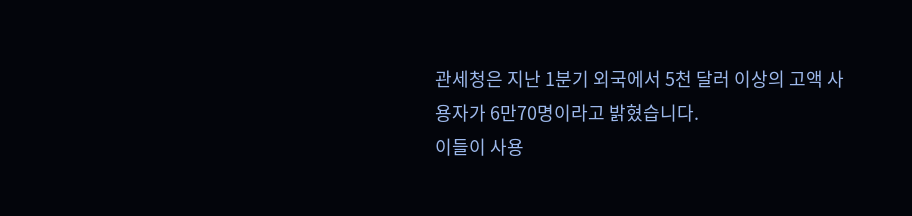관세청은 지난 1분기 외국에서 5천 달러 이상의 고액 사용자가 6만70명이라고 밝혔습니다.
이들이 사용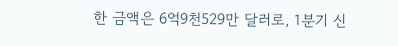한 금액은 6억9천529만 달러로, 1분기 신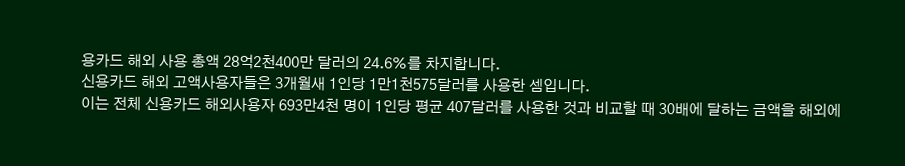용카드 해외 사용 총액 28억2천400만 달러의 24.6%를 차지합니다.
신용카드 해외 고액사용자들은 3개월새 1인당 1만1천575달러를 사용한 셈입니다.
이는 전체 신용카드 해외사용자 693만4천 명이 1인당 평균 407달러를 사용한 것과 비교할 때 30배에 달하는 금액을 해외에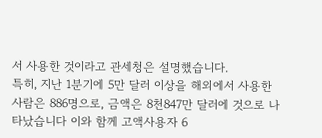서 사용한 것이라고 관세청은 설명했습니다.
특히, 지난 1분기에 5만 달러 이상을 해외에서 사용한 사람은 886명으로, 금액은 8천847만 달러에 것으로 나타났습니다 이와 함께 고액사용자 6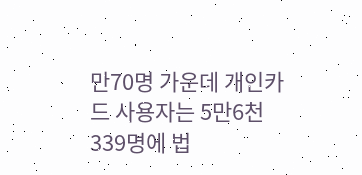만70명 가운데 개인카드 사용자는 5만6천339명에 법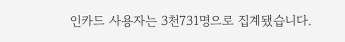인카드 사용자는 3천731명으로 집계됐습니다.